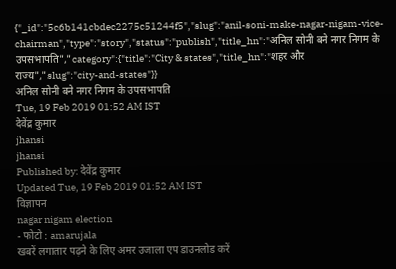{"_id":"5c6b141cbdec2275c51244f5","slug":"anil-soni-make-nagar-nigam-vice-chairman","type":"story","status":"publish","title_hn":"अनिल सोनी बने नगर निगम के उपसभापति","category":{"title":"City & states","title_hn":"शहर और राज्य","slug":"city-and-states"}}
अनिल सोनी बने नगर निगम के उपसभापति
Tue, 19 Feb 2019 01:52 AM IST
देवेंद्र कुमार
jhansi
jhansi
Published by: देवेंद्र कुमार
Updated Tue, 19 Feb 2019 01:52 AM IST
विज्ञापन
nagar nigam election
- फोटो : amarujala
खबरें लगातार पढ़ने के लिए अमर उजाला एप डाउनलोड करें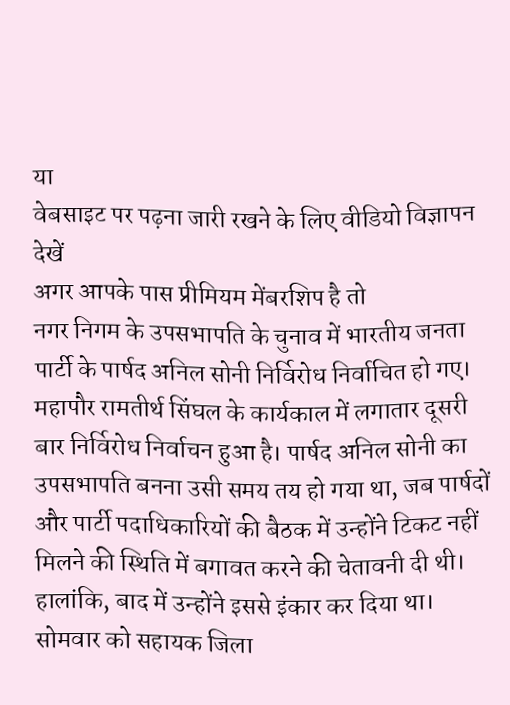या
वेबसाइट पर पढ़ना जारी रखने के लिए वीडियो विज्ञापन देखें
अगर आपके पास प्रीमियम मेंबरशिप है तो
नगर निगम के उपसभापति के चुनाव में भारतीय जनता पार्टी के पार्षद अनिल सोनी निर्विरोध निर्वाचित हो गए। महापौर रामतीर्थ सिंघल के कार्यकाल में लगातार दूसरी बार निर्विरोध निर्वाचन हुआ है। पार्षद अनिल सोनी का उपसभापति बनना उसी समय तय हो गया था, जब पार्षदों और पार्टी पदाधिकारियों की बैठक में उन्होंने टिकट नहीं मिलने की स्थिति में बगावत करने की चेतावनी दी थी। हालांकि, बाद में उन्होंने इससे इंकार कर दिया था।
सोमवार को सहायक जिला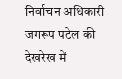निर्वाचन अधिकारी जगरूप पटेल की देखरेख में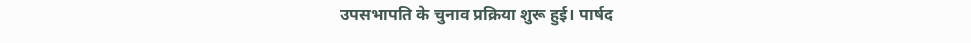उपसभापति के चुनाव प्रक्रिया शुरू हुई। पार्षद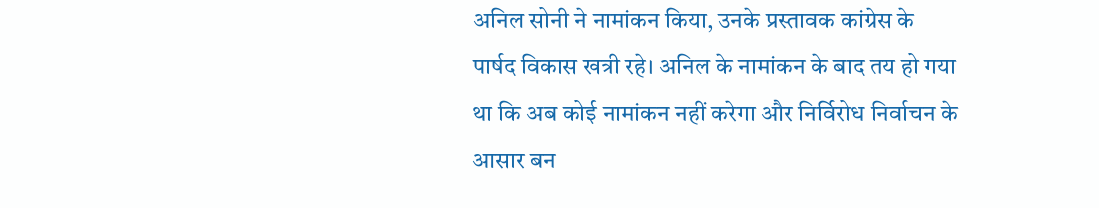अनिल सोनी ने नामांकन किया, उनके प्रस्तावक कांग्रेस के पार्षद विकास खत्री रहे। अनिल के नामांकन के बाद तय हो गया था कि अब कोई नामांकन नहीं करेगा और निर्विरोध निर्वाचन के आसार बन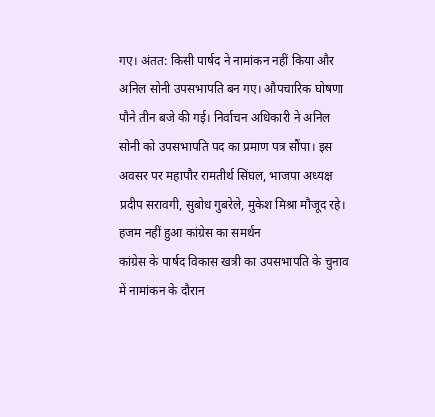गए। अंतत: किसी पार्षद ने नामांकन नहीं किया और अनिल सोनी उपसभापति बन गए। औपचारिक घोषणा पौने तीन बजे की गई। निर्वाचन अधिकारी ने अनिल सोनी को उपसभापति पद का प्रमाण पत्र सौंपा। इस अवसर पर महापौर रामतीर्थ सिंघल, भाजपा अध्यक्ष प्रदीप सरावगी, सुबोध गुबरेले, मुकेश मिश्रा मौजूद रहे।
हजम नहीं हुआ कांग्रेस का समर्थन
कांग्रेस के पार्षद विकास खत्री का उपसभापति के चुनाव में नामांकन के दौरान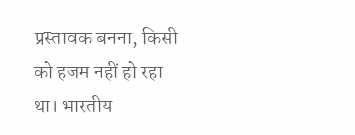प्रस्तावक बनना, किसी को हजम नहीं हो रहा था। भारतीय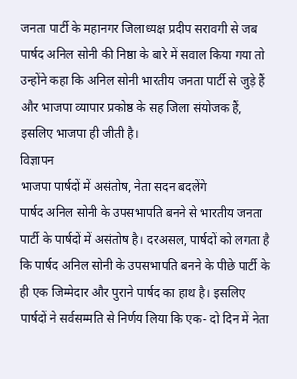जनता पार्टी के महानगर जिलाध्यक्ष प्रदीप सरावगी से जब पार्षद अनिल सोनी की निष्ठा के बारे में सवाल किया गया तो उन्होंने कहा कि अनिल सोनी भारतीय जनता पार्टी से जुड़े हैं और भाजपा व्यापार प्रकोष्ठ के सह जिला संयोजक हैं, इसलिए भाजपा ही जीती है।
विज्ञापन
भाजपा पार्षदों में असंतोष, नेता सदन बदलेंगे
पार्षद अनिल सोनी के उपसभापति बनने से भारतीय जनता पार्टी के पार्षदों में असंतोष है। दरअसल, पार्षदों को लगता है कि पार्षद अनिल सोनी के उपसभापति बनने के पीछे पार्टी के ही एक जिम्मेदार और पुराने पार्षद का हाथ है। इसलिए पार्षदों ने सर्वसम्मति से निर्णय लिया कि एक- दो दिन में नेता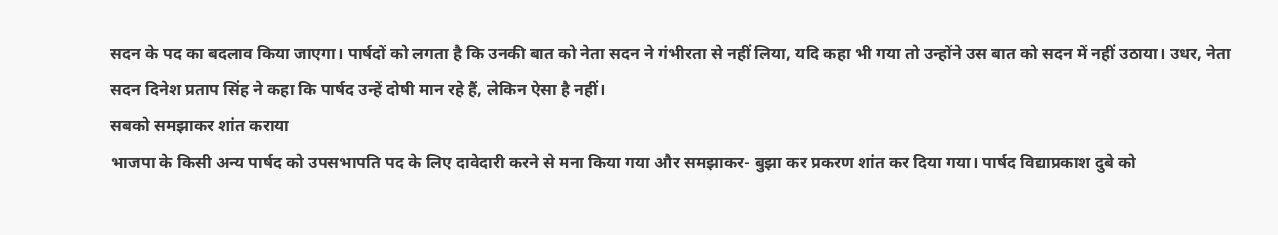सदन के पद का बदलाव किया जाएगा। पार्षदों को लगता है कि उनकी बात को नेता सदन ने गंभीरता से नहीं लिया, यदि कहा भी गया तो उन्होंने उस बात को सदन में नहीं उठाया। उधर, नेता सदन दिनेश प्रताप सिंह ने कहा कि पार्षद उन्हें दोषी मान रहे हैं, लेकिन ऐसा है नहीं।
सबको समझाकर शांत कराया
भाजपा के किसी अन्य पार्षद को उपसभापति पद के लिए दावेदारी करने से मना किया गया और समझाकर- बुझा कर प्रकरण शांत कर दिया गया। पार्षद विद्याप्रकाश दुबे को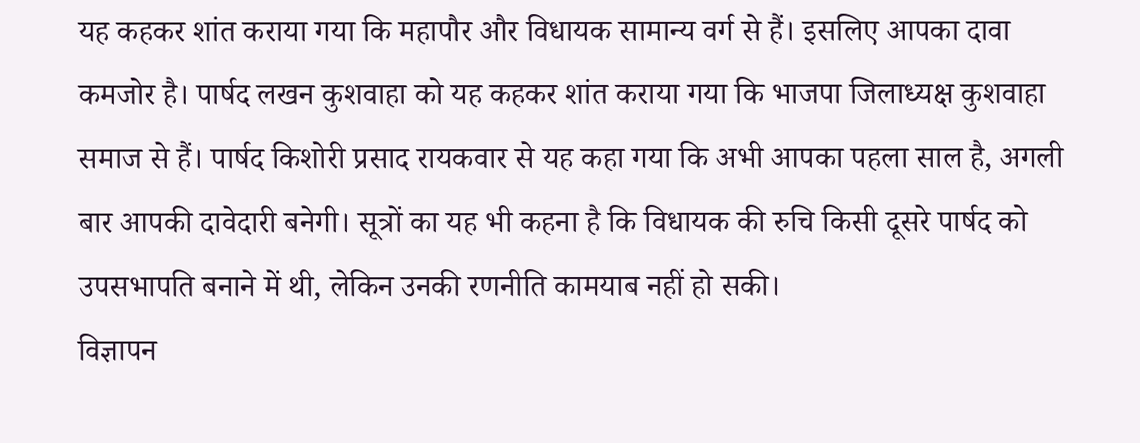यह कहकर शांत कराया गया कि महापौर और विधायक सामान्य वर्ग से हैं। इसलिए आपका दावा कमजोर है। पार्षद लखन कुशवाहा को यह कहकर शांत कराया गया कि भाजपा जिलाध्यक्ष कुशवाहा समाज से हैं। पार्षद किशोरी प्रसाद रायकवार से यह कहा गया कि अभी आपका पहला साल है, अगली बार आपकी दावेदारी बनेगी। सूत्रों का यह भी कहना है कि विधायक की रुचि किसी दूसरे पार्षद को उपसभापति बनाने में थी, लेकिन उनकी रणनीति कामयाब नहीं हो सकी।
विज्ञापन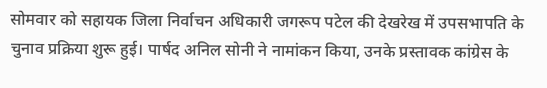सोमवार को सहायक जिला निर्वाचन अधिकारी जगरूप पटेल की देखरेख में उपसभापति के चुनाव प्रक्रिया शुरू हुई। पार्षद अनिल सोनी ने नामांकन किया, उनके प्रस्तावक कांग्रेस के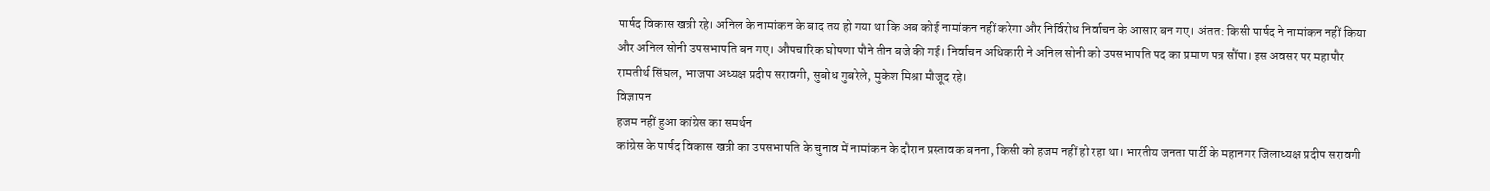पार्षद विकास खत्री रहे। अनिल के नामांकन के बाद तय हो गया था कि अब कोई नामांकन नहीं करेगा और निर्विरोध निर्वाचन के आसार बन गए। अंतत: किसी पार्षद ने नामांकन नहीं किया और अनिल सोनी उपसभापति बन गए। औपचारिक घोषणा पौने तीन बजे की गई। निर्वाचन अधिकारी ने अनिल सोनी को उपसभापति पद का प्रमाण पत्र सौंपा। इस अवसर पर महापौर रामतीर्थ सिंघल, भाजपा अध्यक्ष प्रदीप सरावगी, सुबोध गुबरेले, मुकेश मिश्रा मौजूद रहे।
विज्ञापन
हजम नहीं हुआ कांग्रेस का समर्थन
कांग्रेस के पार्षद विकास खत्री का उपसभापति के चुनाव में नामांकन के दौरान प्रस्तावक बनना, किसी को हजम नहीं हो रहा था। भारतीय जनता पार्टी के महानगर जिलाध्यक्ष प्रदीप सरावगी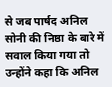से जब पार्षद अनिल सोनी की निष्ठा के बारे में सवाल किया गया तो उन्होंने कहा कि अनिल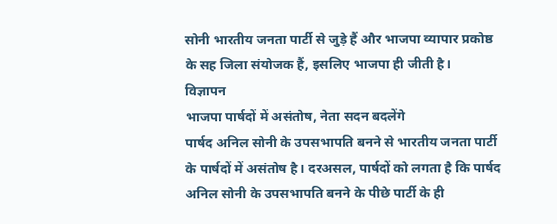सोनी भारतीय जनता पार्टी से जुड़े हैं और भाजपा व्यापार प्रकोष्ठ के सह जिला संयोजक हैं, इसलिए भाजपा ही जीती है।
विज्ञापन
भाजपा पार्षदों में असंतोष, नेता सदन बदलेंगे
पार्षद अनिल सोनी के उपसभापति बनने से भारतीय जनता पार्टी के पार्षदों में असंतोष है। दरअसल, पार्षदों को लगता है कि पार्षद अनिल सोनी के उपसभापति बनने के पीछे पार्टी के ही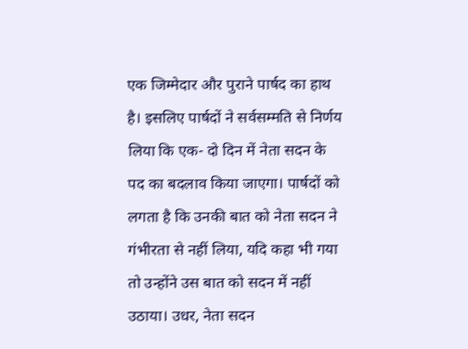एक जिम्मेदार और पुराने पार्षद का हाथ है। इसलिए पार्षदों ने सर्वसम्मति से निर्णय लिया कि एक- दो दिन में नेता सदन के पद का बदलाव किया जाएगा। पार्षदों को लगता है कि उनकी बात को नेता सदन ने गंभीरता से नहीं लिया, यदि कहा भी गया तो उन्होंने उस बात को सदन में नहीं उठाया। उधर, नेता सदन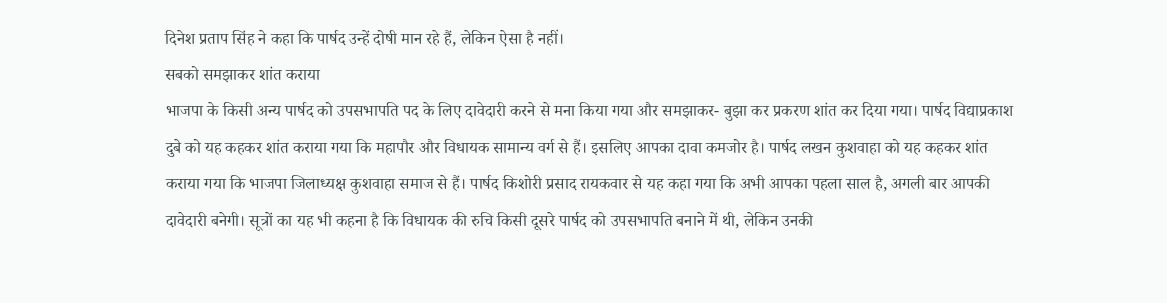दिनेश प्रताप सिंह ने कहा कि पार्षद उन्हें दोषी मान रहे हैं, लेकिन ऐसा है नहीं।
सबको समझाकर शांत कराया
भाजपा के किसी अन्य पार्षद को उपसभापति पद के लिए दावेदारी करने से मना किया गया और समझाकर- बुझा कर प्रकरण शांत कर दिया गया। पार्षद विद्याप्रकाश दुबे को यह कहकर शांत कराया गया कि महापौर और विधायक सामान्य वर्ग से हैं। इसलिए आपका दावा कमजोर है। पार्षद लखन कुशवाहा को यह कहकर शांत कराया गया कि भाजपा जिलाध्यक्ष कुशवाहा समाज से हैं। पार्षद किशोरी प्रसाद रायकवार से यह कहा गया कि अभी आपका पहला साल है, अगली बार आपकी दावेदारी बनेगी। सूत्रों का यह भी कहना है कि विधायक की रुचि किसी दूसरे पार्षद को उपसभापति बनाने में थी, लेकिन उनकी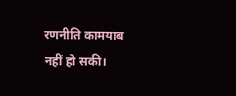रणनीति कामयाब नहीं हो सकी।